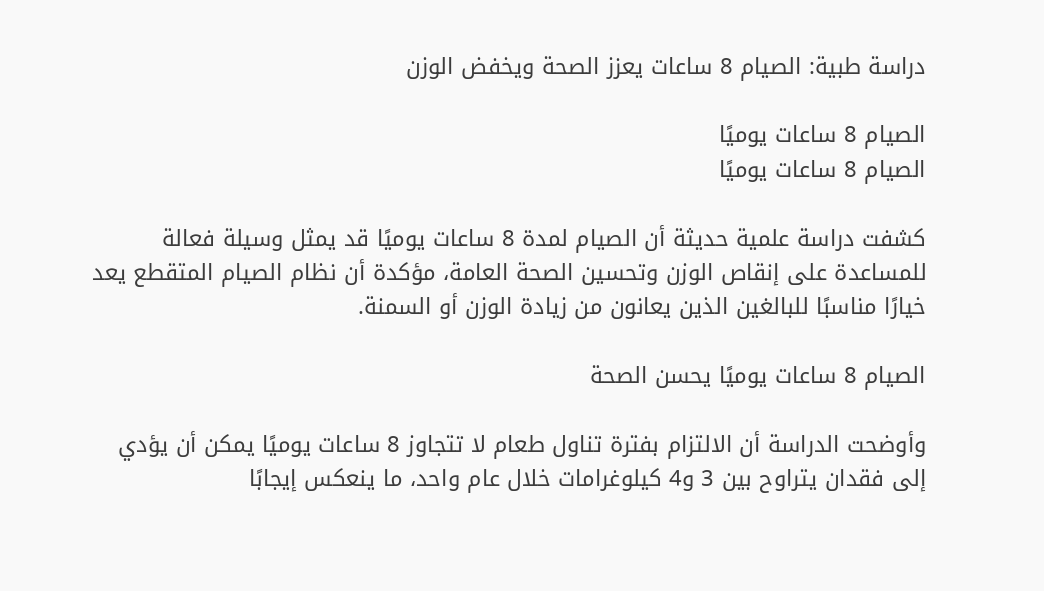دراسة طبية: الصيام 8 ساعات يعزز الصحة ويخفض الوزن

الصيام 8 ساعات يوميًا
الصيام 8 ساعات يوميًا

كشفت دراسة علمية حديثة أن الصيام لمدة 8 ساعات يوميًا قد يمثل وسيلة فعالة للمساعدة على إنقاص الوزن وتحسين الصحة العامة، مؤكدة أن نظام الصيام المتقطع يعد خيارًا مناسبًا للبالغين الذين يعانون من زيادة الوزن أو السمنة.

الصيام 8 ساعات يوميًا يحسن الصحة

وأوضحت الدراسة أن الالتزام بفترة تناول طعام لا تتجاوز 8 ساعات يوميًا يمكن أن يؤدي إلى فقدان يتراوح بين 3 و4 كيلوغرامات خلال عام واحد، ما ينعكس إيجابًا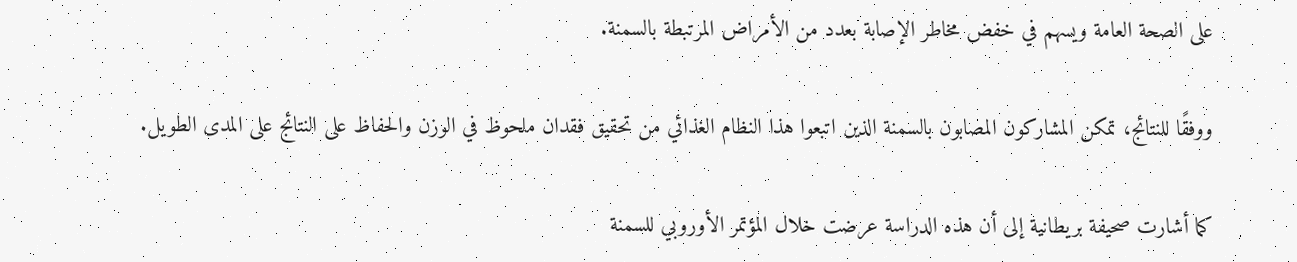على الصحة العامة ويسهم في خفض مخاطر الإصابة بعدد من الأمراض المرتبطة بالسمنة.

ووفقًا للنتائج، تمكن المشاركون المصابون بالسمنة الذين اتبعوا هذا النظام الغذائي من تحقيق فقدان ملحوظ في الوزن والحفاظ على النتائج على المدى الطويل.

كما أشارت صحيفة بريطانية إلى أن هذه الدراسة عرضت خلال المؤتمر الأوروبي للسمنة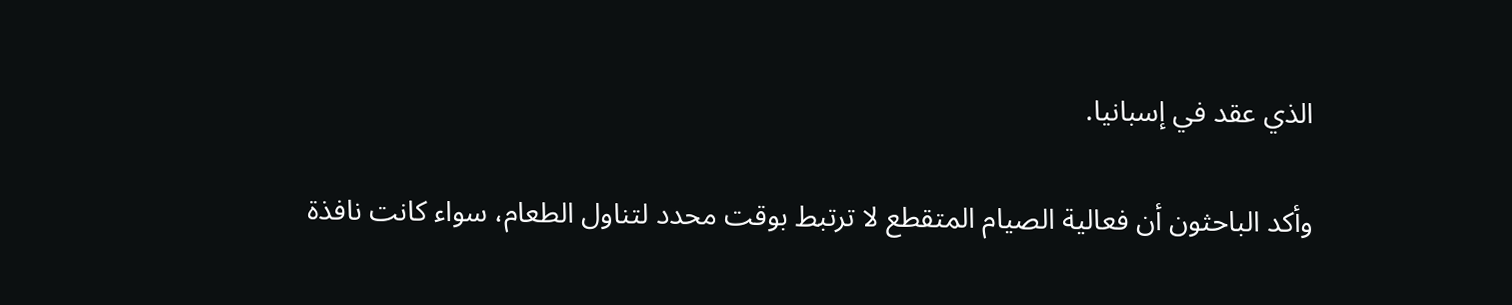الذي عقد في إسبانيا.

وأكد الباحثون أن فعالية الصيام المتقطع لا ترتبط بوقت محدد لتناول الطعام، سواء كانت نافذة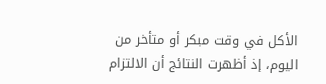الأكل في وقت مبكر أو متأخر من اليوم، إذ أظهرت النتائج أن الالتزام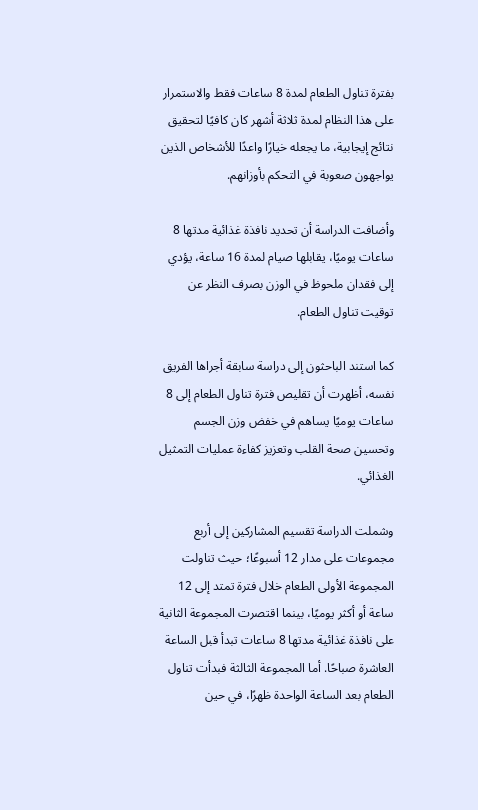بفترة تناول الطعام لمدة 8 ساعات فقط والاستمرار على هذا النظام لمدة ثلاثة أشهر كان كافيًا لتحقيق نتائج إيجابية، ما يجعله خيارًا واعدًا للأشخاص الذين يواجهون صعوبة في التحكم بأوزانهم.

وأضافت الدراسة أن تحديد نافذة غذائية مدتها 8 ساعات يوميًا، يقابلها صيام لمدة 16 ساعة، يؤدي إلى فقدان ملحوظ في الوزن بصرف النظر عن توقيت تناول الطعام.

كما استند الباحثون إلى دراسة سابقة أجراها الفريق نفسه، أظهرت أن تقليص فترة تناول الطعام إلى 8 ساعات يوميًا يساهم في خفض وزن الجسم وتحسين صحة القلب وتعزيز كفاءة عمليات التمثيل الغذائي.

وشملت الدراسة تقسيم المشاركين إلى أربع مجموعات على مدار 12 أسبوعًا؛ حيث تناولت المجموعة الأولى الطعام خلال فترة تمتد إلى 12 ساعة أو أكثر يوميًا، بينما اقتصرت المجموعة الثانية على نافذة غذائية مدتها 8 ساعات تبدأ قبل الساعة العاشرة صباحًا. أما المجموعة الثالثة فبدأت تناول الطعام بعد الساعة الواحدة ظهرًا، في حين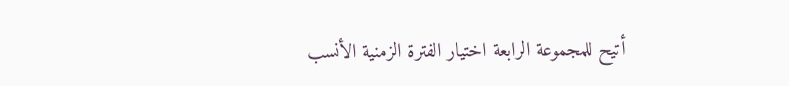أتيح للمجموعة الرابعة اختيار الفترة الزمنية الأنسب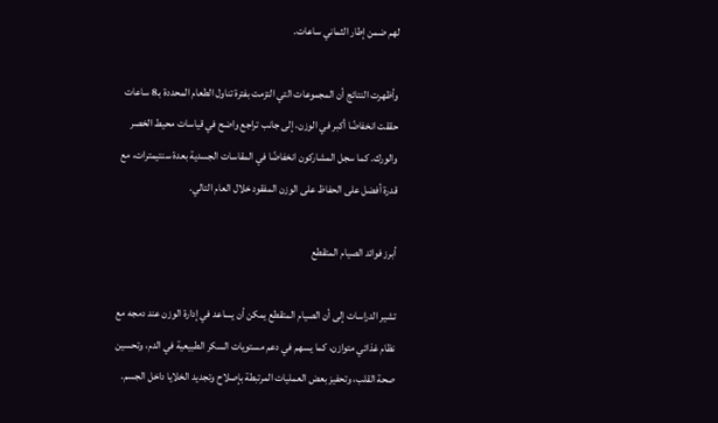لهم ضمن إطار الثماني ساعات.

وأظهرت النتائج أن المجموعات التي التزمت بفترة تناول الطعام المحددة بـ8 ساعات حققت انخفاضًا أكبر في الوزن، إلى جانب تراجع واضح في قياسات محيط الخصر والورك. كما سجل المشاركون انخفاضًا في المقاسات الجسدية بعدة سنتيمترات، مع قدرة أفضل على الحفاظ على الوزن المفقود خلال العام التالي.

أبرز فوائد الصيام المتقطع

تشير الدراسات إلى أن الصيام المتقطع يمكن أن يساعد في إدارة الوزن عند دمجه مع نظام غذائي متوازن، كما يسهم في دعم مستويات السكر الطبيعية في الدم، وتحسين صحة القلب، وتحفيز بعض العمليات المرتبطة بإصلاح وتجديد الخلايا داخل الجسم.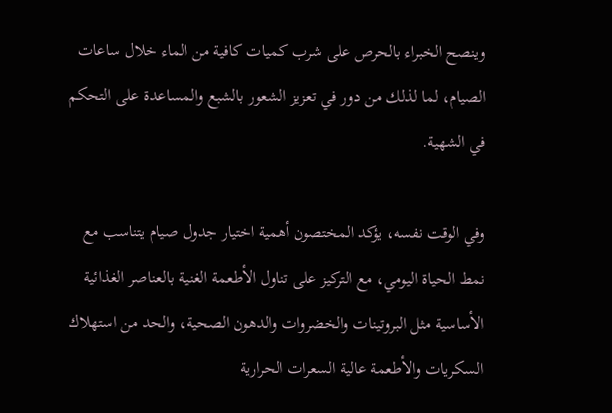وينصح الخبراء بالحرص على شرب كميات كافية من الماء خلال ساعات الصيام، لما لذلك من دور في تعزيز الشعور بالشبع والمساعدة على التحكم في الشهية.

وفي الوقت نفسه، يؤكد المختصون أهمية اختيار جدول صيام يتناسب مع نمط الحياة اليومي، مع التركيز على تناول الأطعمة الغنية بالعناصر الغذائية الأساسية مثل البروتينات والخضروات والدهون الصحية، والحد من استهلاك السكريات والأطعمة عالية السعرات الحرارية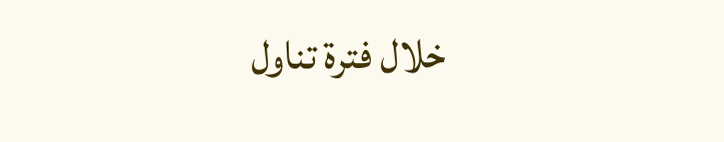خلال فترة تناول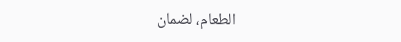الطعام، لضمان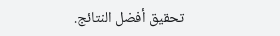تحقيق أفضل النتائج.